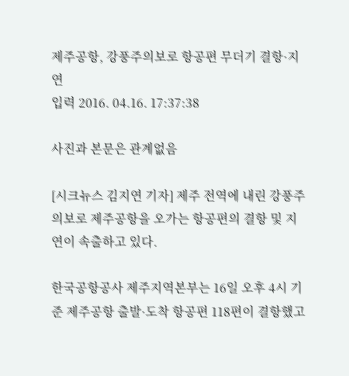제주공항, 강풍주의보로 항공편 무더기 결항·지연
입력 2016. 04.16. 17:37:38

사진과 본문은 관계없음

[시크뉴스 김지연 기자] 제주 전역에 내린 강풍주의보로 제주공항을 오가는 항공편의 결항 및 지연이 속출하고 있다.

한국공항공사 제주지역본부는 16일 오후 4시 기준 제주공항 출발·도착 항공편 118편이 결항했고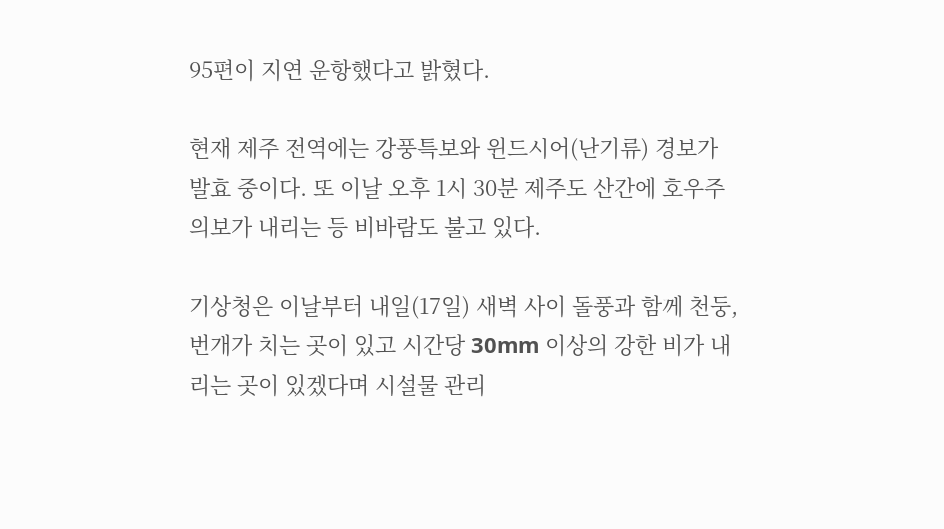95편이 지연 운항했다고 밝혔다.

현재 제주 전역에는 강풍특보와 윈드시어(난기류) 경보가 발효 중이다. 또 이날 오후 1시 30분 제주도 산간에 호우주의보가 내리는 등 비바람도 불고 있다.

기상청은 이날부터 내일(17일) 새벽 사이 돌풍과 함께 천둥, 번개가 치는 곳이 있고 시간당 30mm 이상의 강한 비가 내리는 곳이 있겠다며 시설물 관리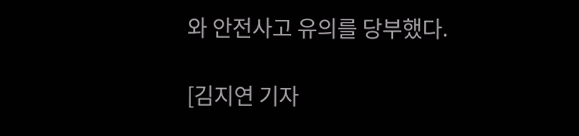와 안전사고 유의를 당부했다.

[김지연 기자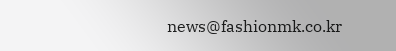news@fashionmk.co.kr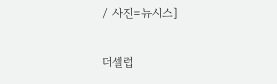/ 사진=뉴시스]

더셀럽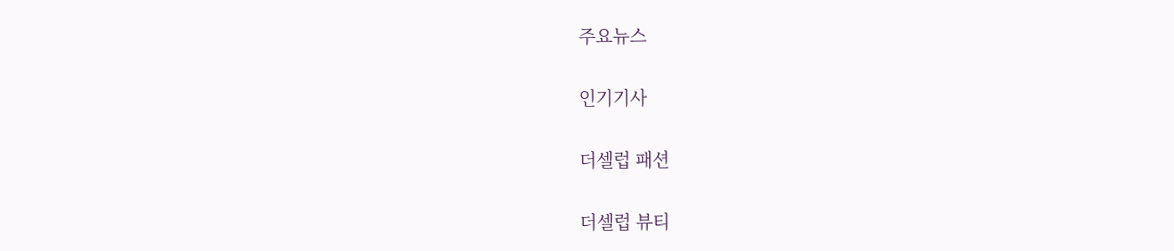주요뉴스

인기기사

더셀럽 패션

더셀럽 뷰티